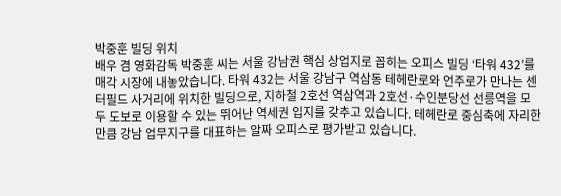박중훈 빌딩 위치
배우 겸 영화감독 박중훈 씨는 서울 강남권 핵심 상업지로 꼽히는 오피스 빌딩 ‘타워 432’를 매각 시장에 내놓았습니다. 타워 432는 서울 강남구 역삼동 테헤란로와 언주로가 만나는 센터필드 사거리에 위치한 빌딩으로, 지하철 2호선 역삼역과 2호선·수인분당선 선릉역을 모두 도보로 이용할 수 있는 뛰어난 역세권 입지를 갖추고 있습니다. 테헤란로 중심축에 자리한 만큼 강남 업무지구를 대표하는 알짜 오피스로 평가받고 있습니다.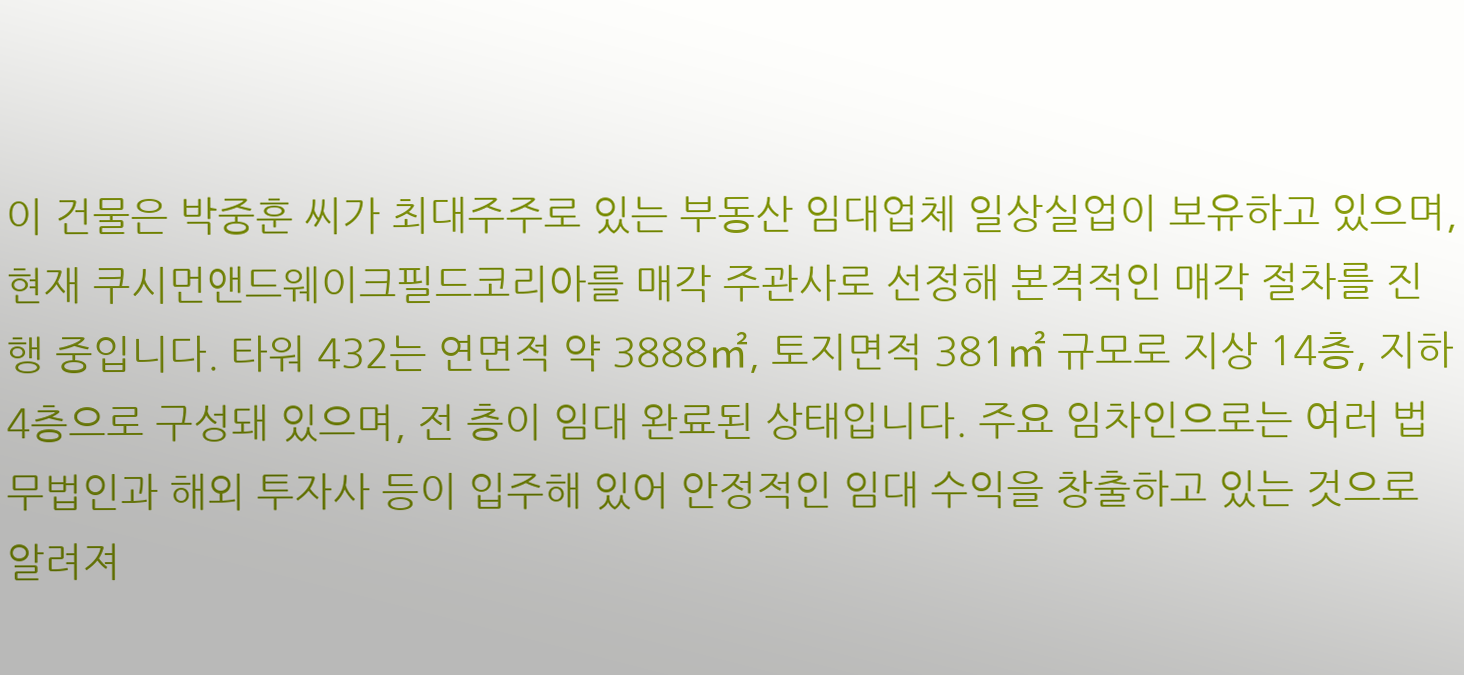이 건물은 박중훈 씨가 최대주주로 있는 부동산 임대업체 일상실업이 보유하고 있으며, 현재 쿠시먼앤드웨이크필드코리아를 매각 주관사로 선정해 본격적인 매각 절차를 진행 중입니다. 타워 432는 연면적 약 3888㎡, 토지면적 381㎡ 규모로 지상 14층, 지하 4층으로 구성돼 있으며, 전 층이 임대 완료된 상태입니다. 주요 임차인으로는 여러 법무법인과 해외 투자사 등이 입주해 있어 안정적인 임대 수익을 창출하고 있는 것으로 알려져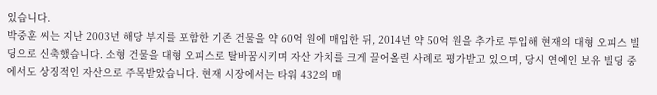있습니다.
박중훈 씨는 지난 2003년 해당 부지를 포함한 기존 건물을 약 60억 원에 매입한 뒤, 2014년 약 50억 원을 추가로 투입해 현재의 대형 오피스 빌딩으로 신축했습니다. 소형 건물을 대형 오피스로 탈바꿈시키며 자산 가치를 크게 끌어올린 사례로 평가받고 있으며, 당시 연예인 보유 빌딩 중에서도 상징적인 자산으로 주목받았습니다. 현재 시장에서는 타워 432의 매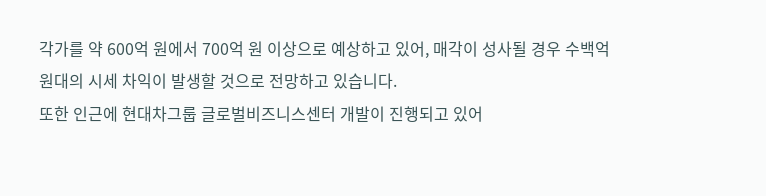각가를 약 600억 원에서 700억 원 이상으로 예상하고 있어, 매각이 성사될 경우 수백억 원대의 시세 차익이 발생할 것으로 전망하고 있습니다.
또한 인근에 현대차그룹 글로벌비즈니스센터 개발이 진행되고 있어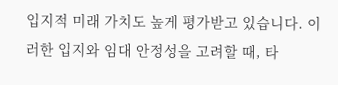입지적 미래 가치도 높게 평가받고 있습니다. 이러한 입지와 임대 안정성을 고려할 때, 타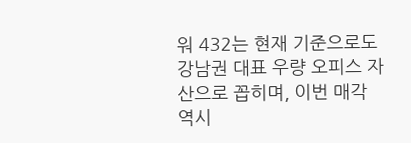워 432는 현재 기준으로도 강남권 대표 우량 오피스 자산으로 꼽히며, 이번 매각 역시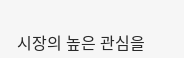시장의 높은 관심을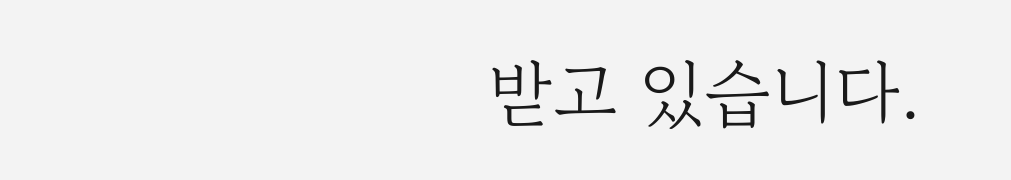받고 있습니다.